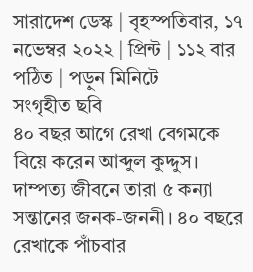সারাদেশ ডেস্ক | বৃহস্পতিবার, ১৭ নভেম্বর ২০২২ | প্রিন্ট | ১১২ বার পঠিত | পড়ুন মিনিটে
সংগৃহীত ছবি
৪০ বছর আগে রেখা বেগমকে বিয়ে করেন আব্দুল কুদ্দুস। দাম্পত্য জীবনে তারা ৫ কন্যা সন্তানের জনক-জননী। ৪০ বছরে রেখাকে পাঁচবার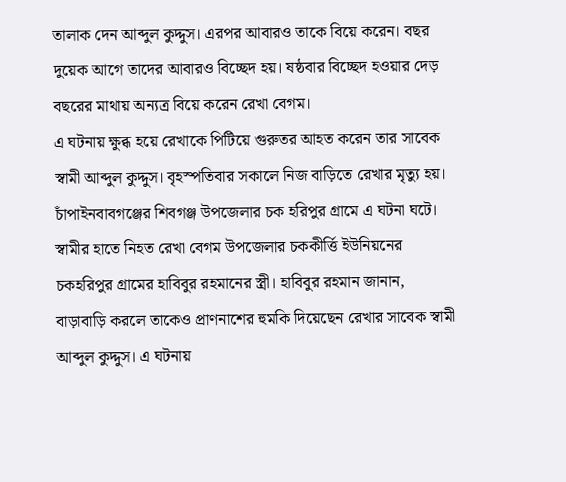তালাক দেন আব্দুল কুদ্দুস। এরপর আবারও তাকে বিয়ে করেন। বছর দুয়েক আগে তাদের আবারও বিচ্ছেদ হয়। ষষ্ঠবার বিচ্ছেদ হওয়ার দেড় বছরের মাথায় অন্যত্র বিয়ে করেন রেখা বেগম।
এ ঘটনায় ক্ষুব্ধ হয়ে রেখাকে পিটিয়ে গুরুতর আহত করেন তার সাবেক স্বামী আব্দুল কুদ্দুস। বৃহস্পতিবার সকালে নিজ বাড়িতে রেখার মৃত্যু হয়। চাঁপাইনবাবগঞ্জের শিবগঞ্জ উপজেলার চক হরিপুর গ্রামে এ ঘটনা ঘটে।
স্বামীর হাতে নিহত রেখা বেগম উপজেলার চককীর্ত্তি ইউনিয়নের চকহরিপুর গ্রামের হাবিবুর রহমানের স্ত্রী। হাবিবুর রহমান জানান, বাড়াবাড়ি করলে তাকেও প্রাণনাশের হুমকি দিয়েছেন রেখার সাবেক স্বামী আব্দুল কুদ্দুস। এ ঘটনায়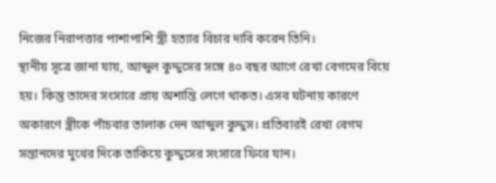নিজের নিরাপত্তার পাশাপাশি স্ত্রী হত্যার বিচার দাবি করেন তিনি।
স্থানীয় সূত্রে জানা যায়, আব্দুল কুদ্দুসের সঙ্গে ৪০ বছর আগে রেখা বেগমের বিয়ে হয়। কিন্তু তাদের সংসারে প্রায় অশান্তি লেগে থাকত। এসব ঘটনায় কারণে অকারণে স্ত্রীকে পাঁচবার তালাক দেন আব্দুল কুদ্দুস। প্রতিবারই রেখা বেগম সন্তানদের মুখের দিকে তাকিয়ে কুদ্দুসের সংসারে ফিরে যান।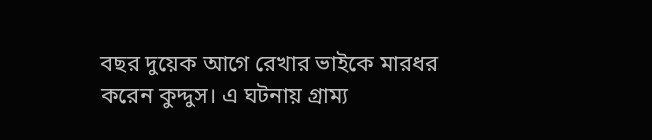বছর দুয়েক আগে রেখার ভাইকে মারধর করেন কুদ্দুস। এ ঘটনায় গ্রাম্য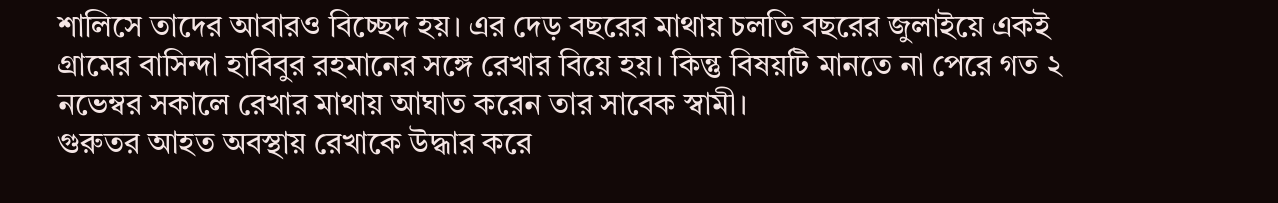শালিসে তাদের আবারও বিচ্ছেদ হয়। এর দেড় বছরের মাথায় চলতি বছরের জুলাইয়ে একই গ্রামের বাসিন্দা হাবিবুর রহমানের সঙ্গে রেখার বিয়ে হয়। কিন্তু বিষয়টি মানতে না পেরে গত ২ নভেম্বর সকালে রেখার মাথায় আঘাত করেন তার সাবেক স্বামী।
গুরুতর আহত অবস্থায় রেখাকে উদ্ধার করে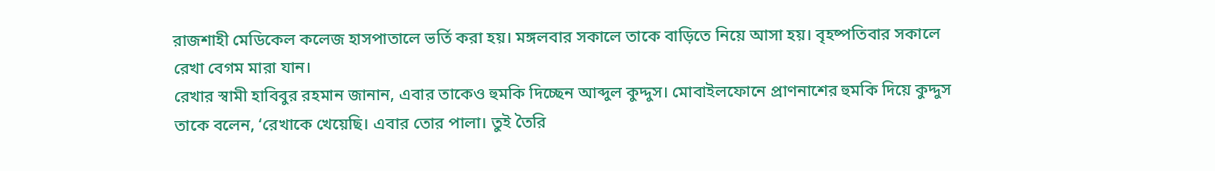রাজশাহী মেডিকেল কলেজ হাসপাতালে ভর্তি করা হয়। মঙ্গলবার সকালে তাকে বাড়িতে নিয়ে আসা হয়। বৃহষ্পতিবার সকালে রেখা বেগম মারা যান।
রেখার স্বামী হাবিবুর রহমান জানান, এবার তাকেও হুমকি দিচ্ছেন আব্দুল কুদ্দুস। মোবাইলফোনে প্রাণনাশের হুমকি দিয়ে কুদ্দুস তাকে বলেন, ‘রেখাকে খেয়েছি। এবার তোর পালা। তুই তৈরি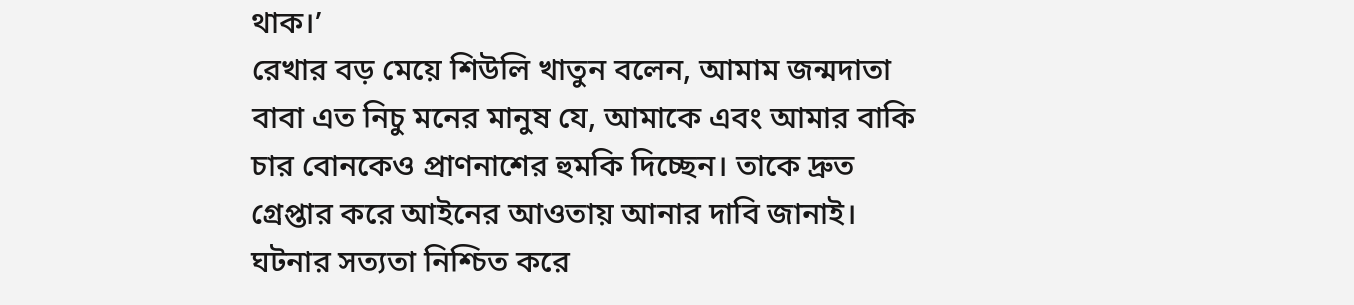থাক।’
রেখার বড় মেয়ে শিউলি খাতুন বলেন, আমাম জন্মদাতা বাবা এত নিচু মনের মানুষ যে, আমাকে এবং আমার বাকি চার বোনকেও প্রাণনাশের হুমকি দিচ্ছেন। তাকে দ্রুত গ্রেপ্তার করে আইনের আওতায় আনার দাবি জানাই।
ঘটনার সত্যতা নিশ্চিত করে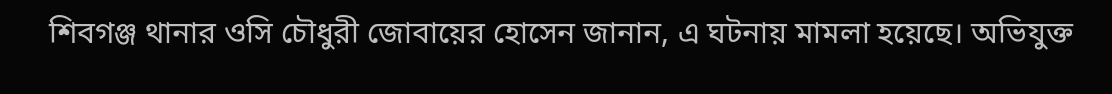শিবগঞ্জ থানার ওসি চৌধুরী জোবায়ের হোসেন জানান, এ ঘটনায় মামলা হয়েছে। অভিযুক্ত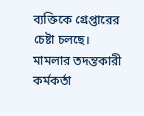ব্যক্তিকে গ্রেপ্তারের চেষ্টা চলছে।
মামলার তদন্তকারী কর্মকর্তা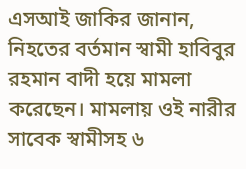এসআই জাকির জানান, নিহতের বর্তমান স্বামী হাবিবুর রহমান বাদী হয়ে মামলা করেছেন। মামলায় ওই নারীর সাবেক স্বামীসহ ৬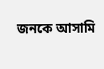জনকে আসামি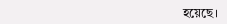হয়েছে।